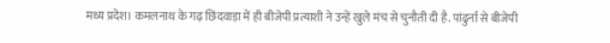मध्य प्रदेश। कमलनाथ के गढ़ छिंदवाड़ा में ही बीजेपी प्रत्याशी ने उन्हें खुले मंच से चुनौती दी है. पांढुर्ना से बीजेपी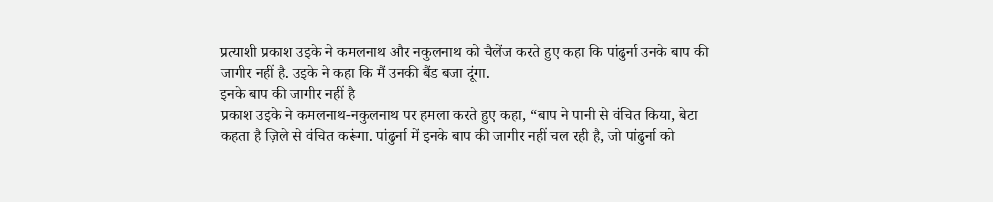प्रत्याशी प्रकाश उइके ने कमलनाथ और नकुलनाथ को चैलेंज करते हुए कहा कि पांढुर्ना उनके बाप की जागीर नहीं है. उइके ने कहा कि मैं उनकी बैंड बजा दूंगा.
इनके बाप की जागीर नहीं है
प्रकाश उइके ने कमलनाथ-नकुलनाथ पर हमला करते हुए कहा, “बाप ने पानी से वंचित किया, बेटा कहता है ज़िले से वंचित करूंगा. पांढुर्ना में इनके बाप की जागीर नहीं चल रही है, जो पांढुर्ना को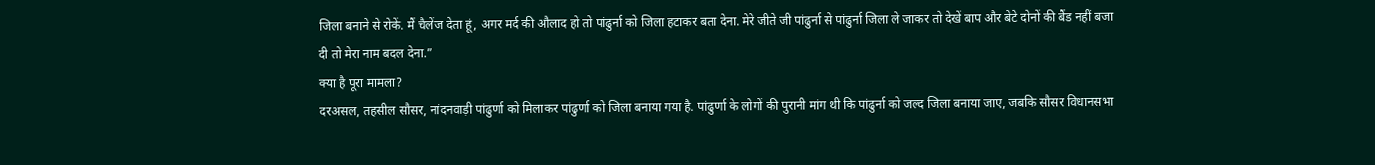जिला बनाने से रोकें. मैं चैलेंज देता हूं, अगर मर्द की औलाद हो तो पांढुर्ना को जिला हटाकर बता देना. मेरे जीते जी पांढुर्ना से पांढुर्ना जिला ले जाकर तो देखें बाप और बेटे दोनों की बैंड नहीं बजा दी तो मेरा नाम बदल देना.”
क्या है पूरा मामला?
दरअसल, तहसील सौसर, नांदनवाड़ी पांढुर्णा को मिलाकर पांढुर्णा को जिला बनाया गया है. पांढुर्णा के लोगों की पुरानी मांग थी कि पांढुर्ना को जल्द जिला बनाया जाए, जबकि सौसर विधानसभा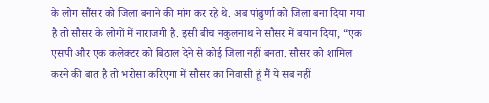के लोग सौंसर को जिला बनाने की मांग कर रहे थे. अब पांढुर्णा को जिला बना दिया गया है तो सौसर के लोगों में नाराजगी है. इसी बीच नकुलनाथ ने सौसर में बयान दिया, “एक एसपी और एक कलेक्टर को बिठाल देने से कोई जिला नहीं बनता. सौसर को शामिल करने की बात है तो भरोसा करिएगा में सौसर का निवासी हूं मैं ये सब नहीं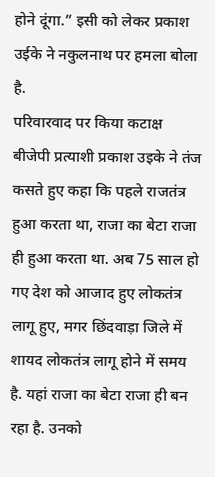होने दूंगा.” इसी को लेकर प्रकाश उईके ने नकुलनाथ पर हमला बोला है.
परिवारवाद पर किया कटाक्ष
बीजेपी प्रत्याशी प्रकाश उइके ने तंज कसते हुए कहा कि पहले राजतंत्र हुआ करता था, राजा का बेटा राजा ही हुआ करता था. अब 75 साल हो गए देश को आजाद हुए लोकतंत्र लागू हुए, मगर छिंदवाड़ा जिले में शायद लोकतंत्र लागू होने में समय है. यहां राजा का बेटा राजा ही बन रहा है. उनको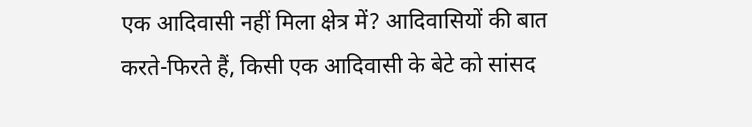एक आदिवासी नहीं मिला क्षेत्र में? आदिवासियों की बात करते-फिरते हैं, किसी एक आदिवासी के बेटे को सांसद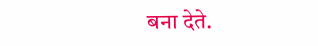बना देते.